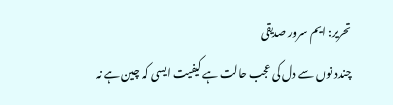تحریر: ایم سرور صدیقی
چندد نوں سے دل کی عجب حالت ہے کیفیت ایسی کہ چین ہے نہ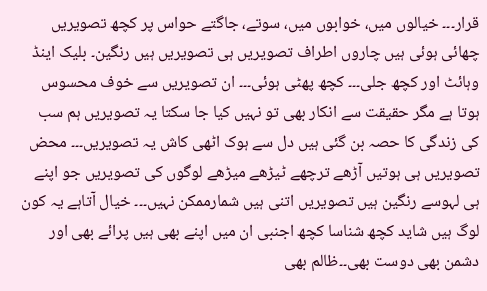قرار۔۔۔ خیالوں میں، خوابوں میں، سوتے، جاگتے حواس پر کچھ تصویریں چھائی ہوئی ہیں چاروں اطراف تصویریں ہی تصویریں ہیں رنگین۔ بلیک اینڈ وہائٹ اور کچھ جلی۔۔۔ کچھ پھٹی ہوئی۔۔۔ ان تصویریں سے خوف محسوس ہوتا ہے مگر حقیقت سے انکار بھی تو نہیں کیا جا سکتا یہ تصویریں ہم سب کی زندگی کا حصہ بن گئی ہیں دل سے ہوک اٹھی کاش یہ تصویریں۔۔۔ محض تصویریں ہی ہوتیں آڑھے ترچھے ٹیڑھے میڑھے لوگوں کی تصویریں جو اپنے ہی لہوسے رنگین ہیں تصویریں اتنی ہیں شمارممکن نہیں۔۔۔ خیال آتاہے یہ کون لوگ ہیں شاید کچھ شناسا کچھ اجنبی ان میں اپنے بھی ہیں پرائے بھی اور دشمن بھی دوست بھی۔۔ظالم بھی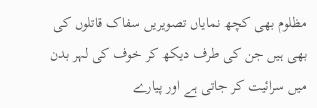مظلوم بھی کچھ نمایاں تصویریں سفاک قاتلوں کی بھی ہیں جن کی طرف دیکھ کر خوف کی لہر بدن میں سرائیت کر جاتی ہے اور پیارے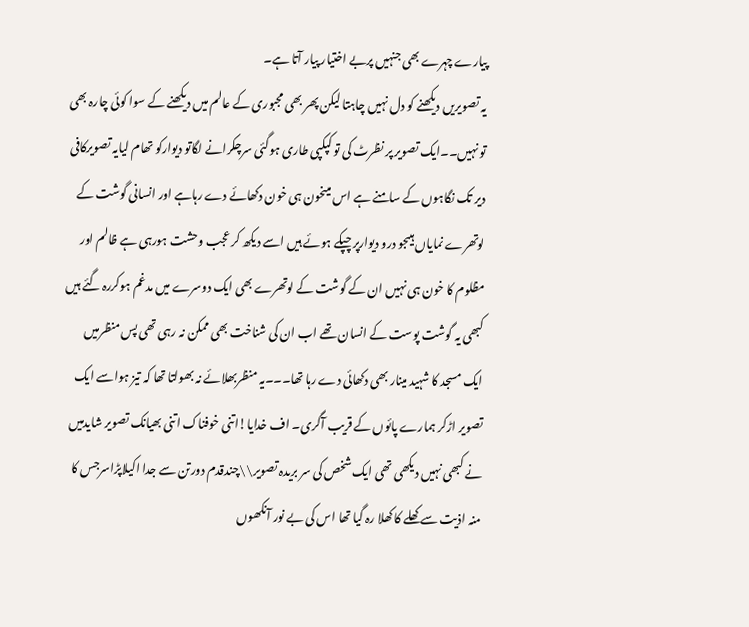پیارے چہرے بھی جنہیں پربے اختیار پیار آتا ہے۔
یہ تصویریں دیکھنے کو دل نہیں چاہتا لیکن پھر بھی مجبوری کے عالم میں دیکھنے کے سوا کوئی چارہ بھی تو نہیں۔۔ایک تصویر پر نظرٹ کی تو کپکپی طاری ہوگئی سرچکرانے لگاتو دیوارکو تھام لیایہ تصویرکافی دیر تک نگاہوں کے سامنے ہے اس میںخون ہی خون دکھائے دے رہاہے اور انسانی گوشت کے لوتھرے نمایاں ہیںجو درو دیوارپر چپکے ہوئے ہیں اسے دیکھ کر عجب وحشت ہورہی ہے ظالم اور مظلوم کا خون ہی نہیں ان کے گوشت کے لوتھرے بھی ایک دوسرے میں مدغم ہوکررہ گئے ہیں کبھی یہ گوشت پوست کے انسان تھے اب ان کی شناخت بھی ممکن نہ رہی تھی پس منظرمیں ایک مسجد کا شہید مینار بھی دکھائی دے رہا تھا۔۔۔یہ منظربھلائے نہ بھولتا تھا کہ تیز ہواسے ایک تصویر اڑکر ہمارے پائوں کے قریب آگری۔ اف خدایا!اتنی خوفناک اتنی بھیانک تصویر شایدمیں نے کبھی نہیں دیکھی تھی ایک شخص کی سر بریدہ تصویر\\چندقدم دورتن سے جدا اکیلاپڑاسرجس کا منہ اذیت سے کھلے کا کھلا رہ گیا تھا اس کی بے نور آنکھوں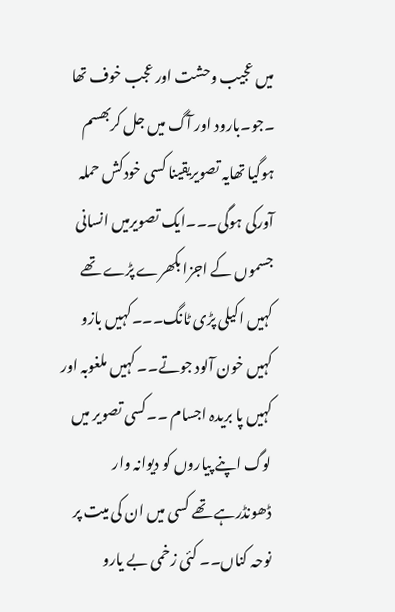میں عجیب وحشت اور عجب خوف تھا ۔جو۔بارود اور آگ میں جل کربھسم ہوگیا تھایہ تصویریقینا کسی خودکش حملہ آورکی ہوگی۔۔۔ایک تصویرمیں انسانی جسموں کے اجزا بکھرے پڑے تھے کہیں اکیلی پڑی ٹانگ۔۔۔کہیں بازو کہیں خون آلود جوتے۔۔ کہیں ملغوبہ اور کہیں پا بریدہ اجسام ۔۔کسی تصویر میں لوگ اپنے پیاروں کو دیوانہ وار ڈھونڈرہے تھے کسی میں ان کی میت پر نوحہ کناں۔۔ کئی زخمی بے یارو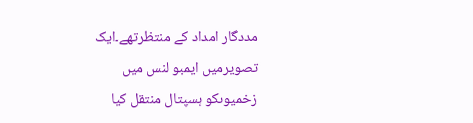مددگار امداد کے منتظرتھے۔ایک تصویرمیں ایمبو لنس میں زخمیوںکو ہسپتال منتقل کیا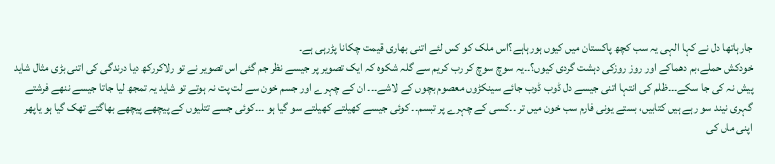جارہاتھا دل نے کہا الہی یہ سب کچھ پاکستان میں کیوں ہورہاہے؟اس ملک کو کس لئے اتنی بھاری قیمت چکانا پڑرہی ہے۔
خودکش حملے،بم دھماکے اور روز روزکی دہشت گردی کیوں؟۔۔یہ سوچ سوچ کر رب کریم سے گلہ شکوہ کہ ایک تصویر پر جیسے نظر جم گئی اس تصویر نے تو رلاکررکھ دیا درندگی کی اتنی بڑی مثال شاید پیش نہ کی جا سکے۔۔۔ظلم کی انتہا اتنی جیسے دل ڈوب ڈوب جائے سینکڑوں معصوم بچوں کے لاشے۔۔۔ ان کے چہرے اور جسم خون سے لت پت نہ ہوتے تو شاید یہ تمجھ لیا جاتا جیسے ننھے فرشتے گہری نیند سو رہے ہیں کتابیں، بستے یونی فارم سب خون میں تر ۔۔کسی کے چہرے پر تبسم۔۔ کوئی جیسے کھیلتے کھیلتے سو گیا ہو ۔۔۔کوئی جسے تتلیوں کے پیچھے پیچھے بھاگتے تھک گیا ہو یاپھر اپنی ماں کی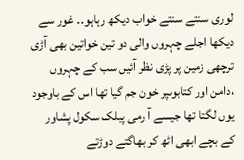لوری سنتے سنتے خواب دیکھ رہاہو۔۔ غور سے دیکھا اجلے چہروں والی دو تین خواتین بھی آڑی ترچھی زمین پر پڑی نظر آئیں سب کے چہروں ،دامن اور کتابوںپر خون جم گیا تھا اس کے باوجود یوں لگتا تھا جیسے آ رمی پبلک سکول پشاور کے بچے ابھی اٹھ کر بھاگتے دوڑتے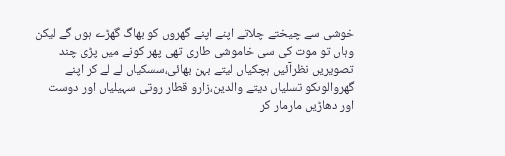خوشی سے چیختے چلاتے اپنے اپنے گھروں کو بھاگ گھڑے ہوں گے لیکن وہاں تو موت کی سی خاموشی طاری تھی پھر کونے میں پڑی چند تصویریں نظرآئیں ہچکیاں لیتے بہن بھائی،سسکیاں لے لے کر اپنے گھروالوںکو تسلیاں دیتے والدین،زارو قطار روتی سہیلیاں اور دوست اور دھاڑیں مارمار کر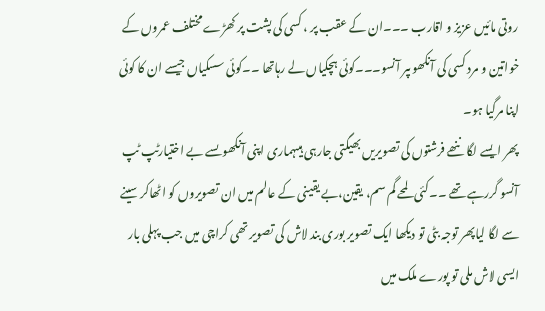روتی مائیں عزیز و اقارب ۔۔۔ان کے عقب پر ، کسی کی پشت پر کھڑے مختلف عمروں کے خواتین و مرد کسی کی آنکھوںپر آنسو۔۔۔کوئی ہچکیاں لے رہاتھا ۔۔کوئی سسکیاں جیسے ان کا کوئی اپنا مرگیا ہو۔
پھر ایسے لگا ننھے فرشتوں کی تصویریں بھیگتی جارہی ہیںہماری اپنی آنکھوںسے بے اختیارٹپ ٹپ آنسو گررہے تھے ۔۔کئی لمحے گم سم، یقین،بے یقینی کے عالم میں ان تصویروں کو اٹھاکر سینے سے لگا لیاپھر توجہ بٹی تو دیکھا ایک تصویر بوری بند لاش کی تصویر تھی کراچی میں جب پہلی بار ایسی لاش ملی تو پورے ملک میں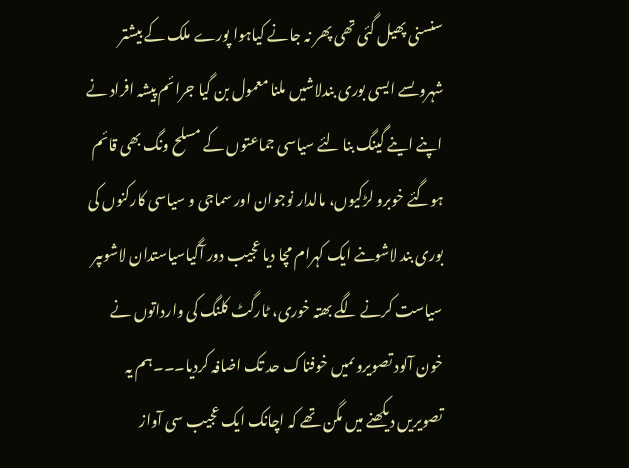سنسنی پھیل گئی تھی پھر نہ جانے کیاہوا پورے ملک کے بیشتر شہروںسے ایسی بوری بندلاشیں ملنا معمول بن گیا جرائم پیشہ افراد نے اپنے اینے گینگ بنا لئے سیاسی جماعتوں کے مسلح ونگ بھی قائم ہوگئے خوبرو لڑکیوں، مالدار نوجوان اور سماجی و سیاسی کارکنوں کی بوری بند لاشوںنے ایک کہرام مچا دیا عجیب دور آگیاسیاستدان لاشوںپر سیاست کرنے لگے بھتہ خوری، ٹارگٹ کلنگ کی وارداتوں نے خون آلود تصویروںمیں خوفناک حد تک اضافہ کردیا۔۔۔ہم یہ تصویریں دیکھنے میں مگن تھے کہ اچانک ایک عجیب سی آواز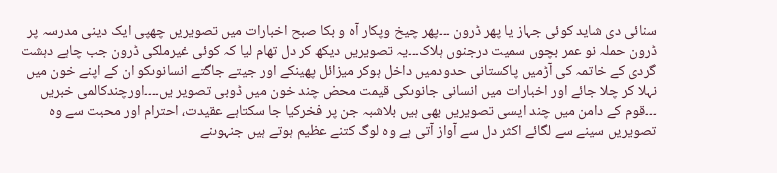سنائی دی شاید کوئی جہاز یا پھر ڈرون ۔۔۔پھر چیخ وپکار آہ و بکا صبح اخبارات میں تصویریں چھپی ایک دینی مدرسہ پر ڈرون حملہ نو عمر بچوں سمیت درجنوں ہلاک۔۔۔یہ تصویریں دیکھ کر دل تھام لیا کہ کوئی غیرملکی ڈرون جب چاہے دہشت گردی کے خاتمہ کی آڑمیں پاکستانی حدودمیں داخل ہوکر میزائل پھینکے اور جیتے جاگتے انسانوںکو ان کے اپنے خون میں نہلا کر چلا جائے اور اخبارات میں انسانی جانوںکی قیمت محض چند خون میں ڈوبی تصویر یں۔۔۔۔اورچندکالمی خبریں ۔۔۔قوم کے دامن میں چند ایسی تصویریں بھی ہیں بلاشبہ جن پر فخرکیا جا سکتاہے عقیدت، احترام اور محبت سے وہ تصویریں سینے سے لگائے اکثر دل سے آواز آتی ہے وہ لوگ کتنے عظیم ہوتے ہیں جنہوںنے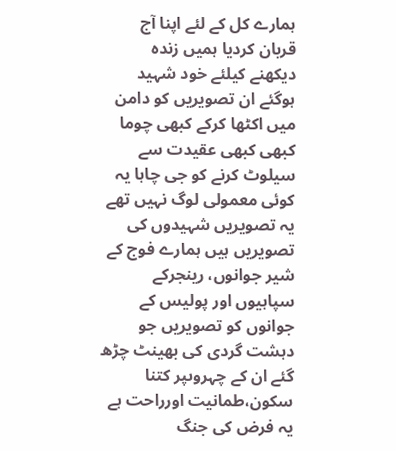ہمارے کل کے لئے اپنا آج قربان کردیا ہمیں زندہ دیکھنے کیلئے خود شہید ہوگئے ان تصویریں کو دامن میں اکٹھا کرکے کبھی چوما کبھی کبھی عقیدت سے سیلوٹ کرنے کو جی چاہا یہ کوئی معمولی لوگ نہیں تھے یہ تصویریں شہیدوں کی تصویریں ہیں ہمارے فوج کے شیر جوانوں، رینجرکے سپاہیوں اور پولیس کے جوانوں کو تصویریں جو دہشت گردی کی بھینٹ چڑھ گئے ان کے چہروںپر کتنا سکون،طمانیت اورراحت ہے یہ فرض کی جنگ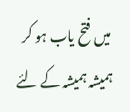میں فتح یاب ہو کر ہمیشہ ہمیشہ کے لئے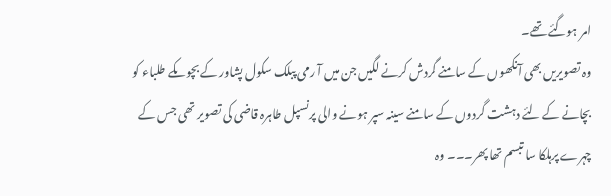امر ہوگئے تھے۔
وہ تصویریں بھی آنکھوں کے سامنے گردش کرنے لگیں جن میں آ رمی پبلک سکول پشاور کے بچوںکے طلباء کو بچانے کے لئے دہشت گردوں کے سامنے سینہ سپر ہونے والی پرنسپل طاہرہ قاضی کی تصویر تھی جس کے چہرے پرہلکا سا تبسم تھا پھر۔۔۔ وہ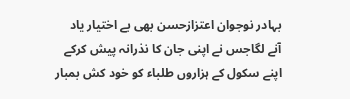بہادر نوجوان اعتزازحسن بھی بے اختیار یاد آنے لگاجس نے اپنی جان کا نذرانہ پیش کرکے اپنے سکول کے ہزاروں طلباء کو خود کش بمبار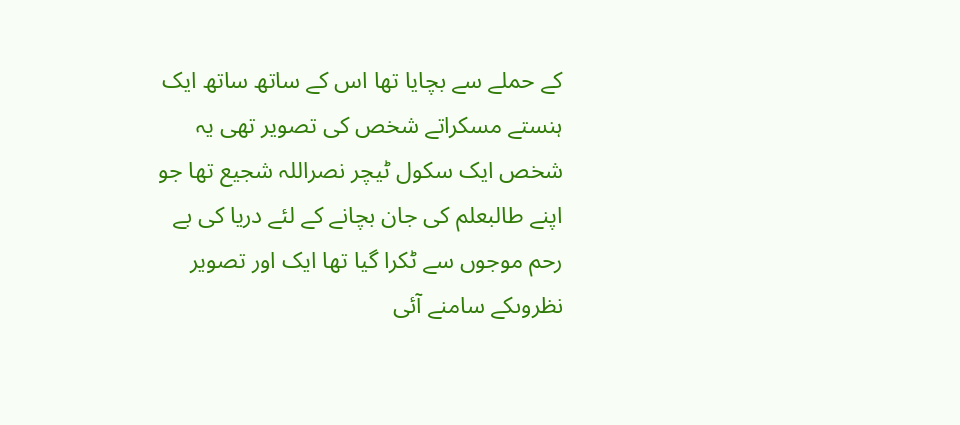کے حملے سے بچایا تھا اس کے ساتھ ساتھ ایک ہنستے مسکراتے شخص کی تصویر تھی یہ شخص ایک سکول ٹیچر نصراللہ شجیع تھا جو اپنے طالبعلم کی جان بچانے کے لئے دریا کی بے رحم موجوں سے ٹکرا گیا تھا ایک اور تصویر نظروںکے سامنے آئی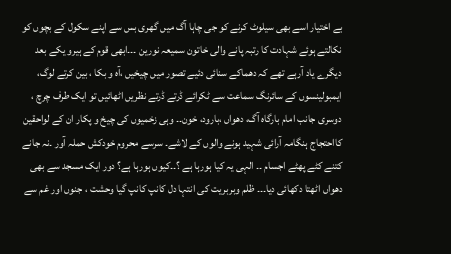بے اختیار اسے بھی سیلوٹ کرنے کو جی چاہا آگ میں گھری بس سے اپنے سکول کے بچوں کو نکالتے ہوئے شہادت کا رتبہ پانے والی خاتون سمیعہ نورین ۔۔۔ابھی قوم کے ہیرو یکے بعد دیگرے یاد آرہے تھے کہ دھماکے سنائی دئیے تصور میں چیخیں ،آہ و بکا ، بین کرتے لوگ، ایمبولینسوں کے سائرنگ سماعت سے ٹکرائے ڈرتے ڈرتے نظریں اٹھائیں تو ایک طرف چرچ ، دوسری جانب امام بارگاہ آگ، دھواں ،بارود، خون۔۔ وہی زخمیوں کی چیخ و پکار ان کے لواحقین کااحتجاج ہنگامہ آرائی شہید ہونے والوں کے لاشے۔ سرسے محروم خودکش حملہ آور ۔نہ جانے کتنے کٹے پھٹے اجسام ۔۔ الہی یہ کیا ہورہا ہے ؟۔۔کیوں ہورہا ہے؟ دور ایک مسجد سے بھی دھواں اٹھتا دکھائی دیا۔۔۔ ظلم وبربریت کی انتہا دل کانپ کانپ گیا وحشت ، جنوں اور غم سے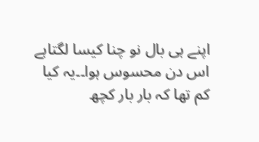اپنے ہی بال نو چنا کیسا لگتاہے اس دن محسوس ہوا۔۔یہ کیا کم تھا کہ بار بار کچھ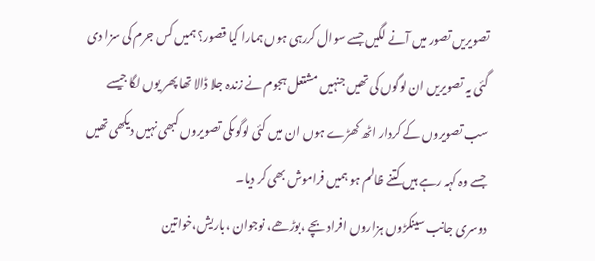تصویریں تصور میں آنے لگیں جسے سوال کررہی ہوں ہمارا کیا قصور؟ ہمیں کس جرم کی سزا دی گئی یہ تصویریں ان لوگوں کی تھیں جنہیں مشتعل ہجوم نے زندہ جلا ڈالا تھا پھر یوں لگا جیسے سب تصویروں کے کردار اٹھ کھڑے ہوں ان میں کئی لوگوںکی تصویروں کبھی نہیں دیکھی تھیں جسے وہ کہہ رہے ہیں کتنے ظالم ہو ہمیں فراموش بھی کر دیا۔
دوسری جانب سینکڑوں ہزاروں افراد بچے ،بوڑھے، نوجوان ،باریش،خواتین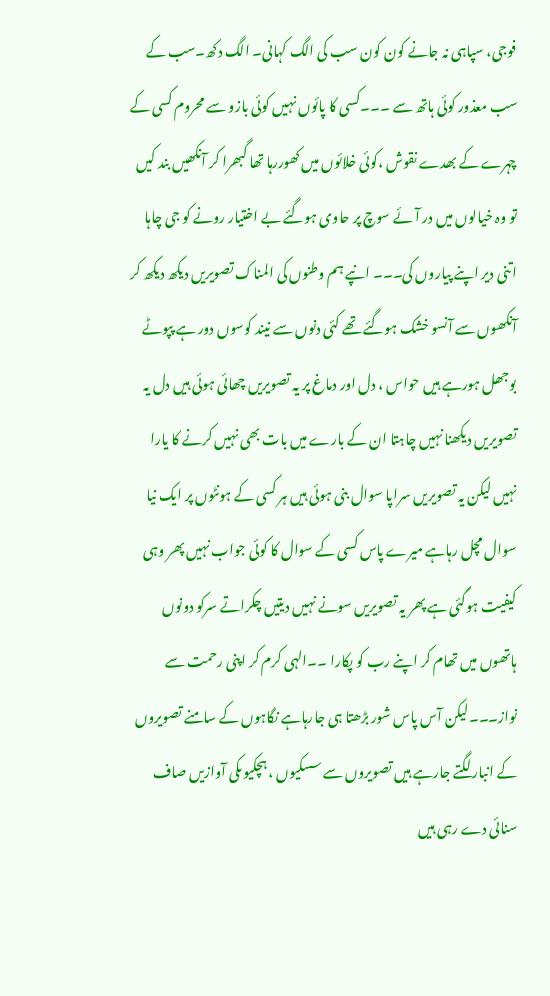فوجی، سپاہی نہ جانے کون کون سب کی الگ کہانی۔ الگ دکھ۔سب کے سب معذور کوئی ہاتھ سے ۔۔۔کسی کا پائوں نہیں کوئی بازو سے محروم کسی کے چہرے کے بھدے نقوش ،کوئی خلائوں میں کھوررہا تھا گبھرا کر آنکھیں بند کیں تو وہ خیالوں میں در آئے سوچ پر حاوی ہوگئے بے اختیار رونے کو جی چاہا اتنی دیر اپنے پیاروں کی۔۔۔ انپے ہم وطنوں کی المناک تصویریں دیکھ دیکھ کر آنکھوں سے آنسو خشک ہوگئے تھے کئی دنوں سے نیند کوسوں دور ہے پپوٹے بوجھل ہورہے ہیں حواس ، دل اور دماغ پر یہ تصویریں چھائی ہوئی ہیں دل یہ تصویریں دیکھنا نہیں چاہتا ان کے بارے میں بات بھی نہیں کرنے کا یارا نہیں لیکن یہ تصویریں سراپا سوال بنی ہوئی ہیں ہر کسی کے ہونٹوں پر ایک نیا سوال مچل رہاہے میرے پاس کسی کے سوال کا کوئی جواب نہیں پھر وہی کیفیت ہوگئی ہے پھر یہ تصویریں سونے نہیں دیتیں چکراتے سرکو دونوں ہاتھوں میں تھام کر اپنے رب کو پکارا ۔۔الہی کرم کر اپنی رحمت سے نواز۔۔۔لیکن آس پاس شور بڑھتا ہی جارہاہے نگاہوں کے سامنے تصویروں کے انبار لگتے جارہے ہیں تصویروں سے سسکیوں ، ہچکیوںکی آوازیں صاف سنائی دے رہی ہیں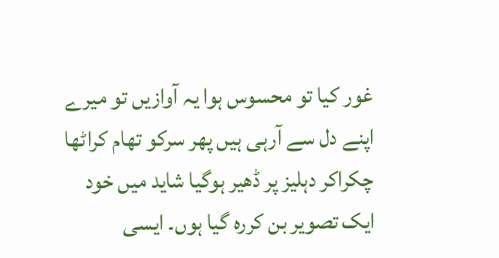غور کیا تو محسوس ہوا یہ آوازیں تو میرے اپنے دل سے آرہی ہیں پھر سرکو تھام کراٹھا چکراکر دہلیز پر ڈھیر ہوگیا شاید میں خود ایک تصویر بن کررہ گیا ہوں۔ ایسی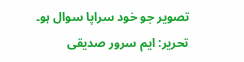تصویر جو خود سراپا سوال ہو۔
تحریر: ایم سرور صدیقی